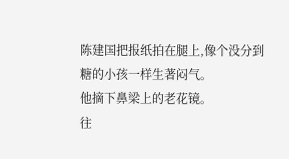陈建国把报纸拍在腿上,像个没分到糖的小孩一样生著闷气。
他摘下鼻梁上的老花镜。
往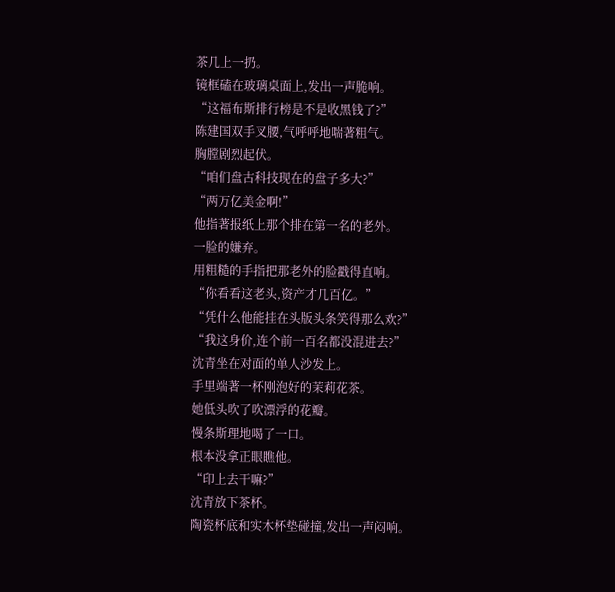茶几上一扔。
镜框磕在玻璃桌面上,发出一声脆响。
“这福布斯排行榜是不是收黑钱了?”
陈建国双手叉腰,气呼呼地喘著粗气。
胸膛剧烈起伏。
“咱们盘古科技现在的盘子多大?”
“两万亿美金啊!”
他指著报纸上那个排在第一名的老外。
一脸的嫌弃。
用粗糙的手指把那老外的脸戳得直响。
“你看看这老头,资产才几百亿。”
“凭什么他能挂在头版头条笑得那么欢?”
“我这身价,连个前一百名都没混进去?”
沈青坐在对面的单人沙发上。
手里端著一杯刚泡好的茉莉花茶。
她低头吹了吹漂浮的花瓣。
慢条斯理地喝了一口。
根本没拿正眼瞧他。
“印上去干嘛?”
沈青放下茶杯。
陶瓷杯底和实木杯垫碰撞,发出一声闷响。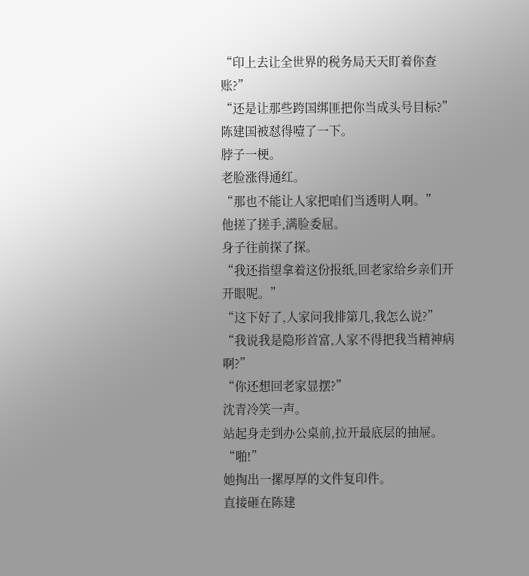“印上去让全世界的税务局天天盯着你查账?”
“还是让那些跨国绑匪把你当成头号目标?”
陈建国被怼得噎了一下。
脖子一梗。
老脸涨得通红。
“那也不能让人家把咱们当透明人啊。”
他搓了搓手,满脸委屈。
身子往前探了探。
“我还指望拿着这份报纸,回老家给乡亲们开开眼呢。”
“这下好了,人家问我排第几,我怎么说?”
“我说我是隐形首富,人家不得把我当精神病啊?”
“你还想回老家显摆?”
沈青冷笑一声。
站起身走到办公桌前,拉开最底层的抽屉。
“啪!”
她掏出一摞厚厚的文件复印件。
直接砸在陈建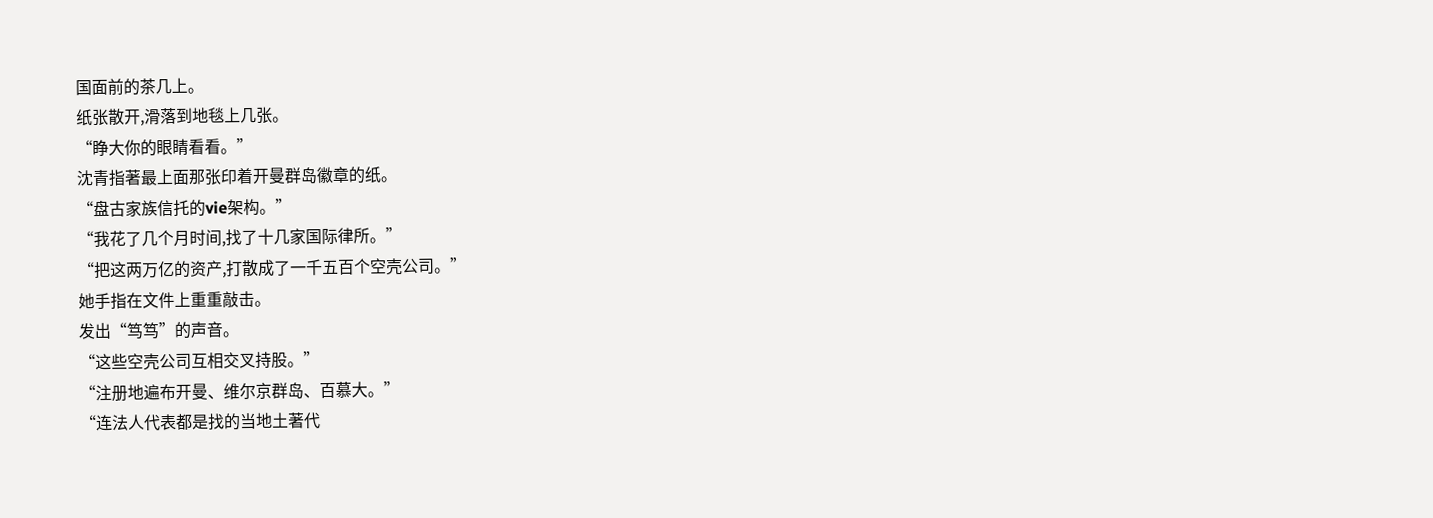国面前的茶几上。
纸张散开,滑落到地毯上几张。
“睁大你的眼睛看看。”
沈青指著最上面那张印着开曼群岛徽章的纸。
“盘古家族信托的vie架构。”
“我花了几个月时间,找了十几家国际律所。”
“把这两万亿的资产,打散成了一千五百个空壳公司。”
她手指在文件上重重敲击。
发出“笃笃”的声音。
“这些空壳公司互相交叉持股。”
“注册地遍布开曼、维尔京群岛、百慕大。”
“连法人代表都是找的当地土著代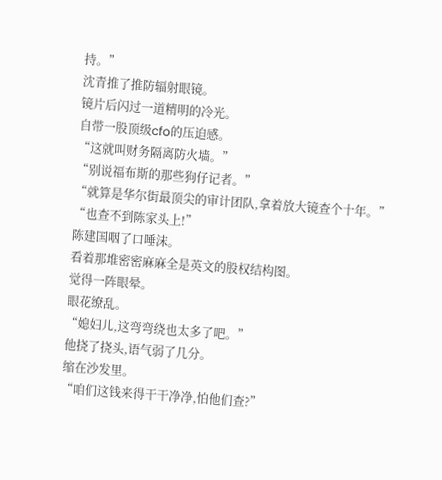持。”
沈青推了推防辐射眼镜。
镜片后闪过一道精明的冷光。
自带一股顶级cfo的压迫感。
“这就叫财务隔离防火墙。”
“别说福布斯的那些狗仔记者。”
“就算是华尔街最顶尖的审计团队,拿着放大镜查个十年。”
“也查不到陈家头上!”
陈建国咽了口唾沫。
看着那堆密密麻麻全是英文的股权结构图。
觉得一阵眼晕。
眼花缭乱。
“媳妇儿,这弯弯绕也太多了吧。”
他挠了挠头,语气弱了几分。
缩在沙发里。
“咱们这钱来得干干净净,怕他们查?”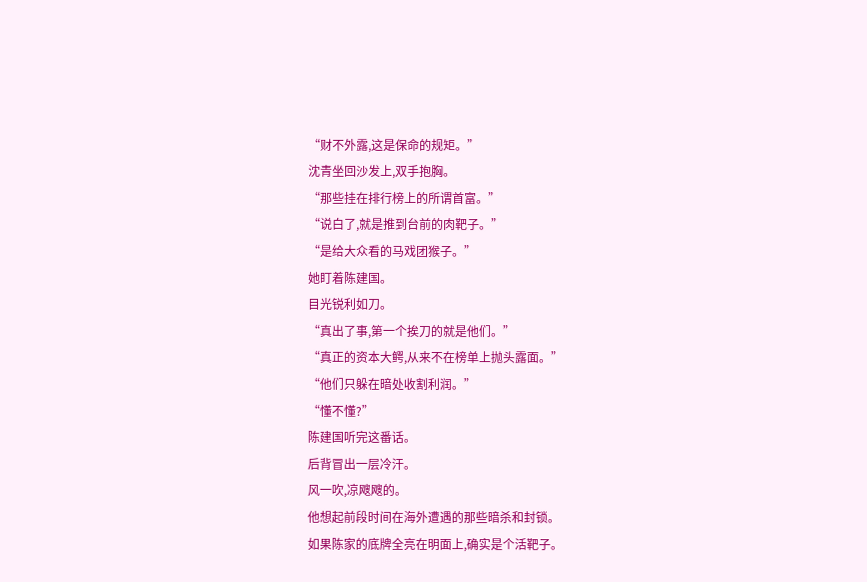“财不外露,这是保命的规矩。”
沈青坐回沙发上,双手抱胸。
“那些挂在排行榜上的所谓首富。”
“说白了,就是推到台前的肉靶子。”
“是给大众看的马戏团猴子。”
她盯着陈建国。
目光锐利如刀。
“真出了事,第一个挨刀的就是他们。”
“真正的资本大鳄,从来不在榜单上抛头露面。”
“他们只躲在暗处收割利润。”
“懂不懂?”
陈建国听完这番话。
后背冒出一层冷汗。
风一吹,凉飕飕的。
他想起前段时间在海外遭遇的那些暗杀和封锁。
如果陈家的底牌全亮在明面上,确实是个活靶子。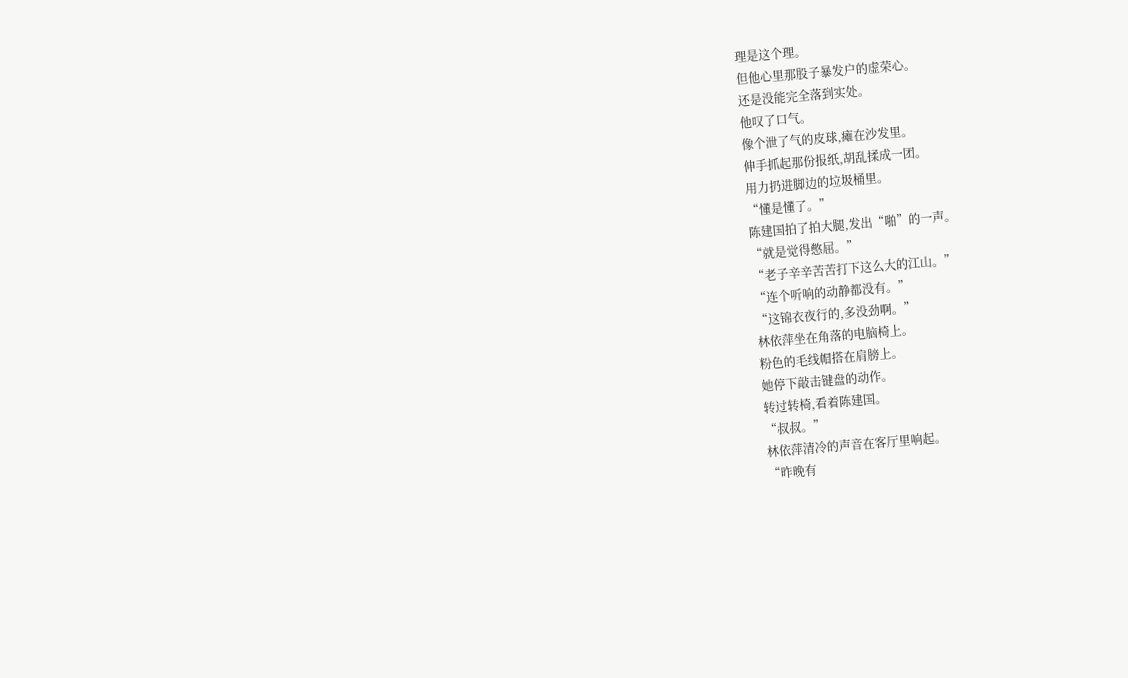理是这个理。
但他心里那股子暴发户的虚荣心。
还是没能完全落到实处。
他叹了口气。
像个泄了气的皮球,瘫在沙发里。
伸手抓起那份报纸,胡乱揉成一团。
用力扔进脚边的垃圾桶里。
“懂是懂了。”
陈建国拍了拍大腿,发出“啪”的一声。
“就是觉得憋屈。”
“老子辛辛苦苦打下这么大的江山。”
“连个听响的动静都没有。”
“这锦衣夜行的,多没劲啊。”
林依萍坐在角落的电脑椅上。
粉色的毛线帽搭在肩膀上。
她停下敲击键盘的动作。
转过转椅,看着陈建国。
“叔叔。”
林依萍清冷的声音在客厅里响起。
“昨晚有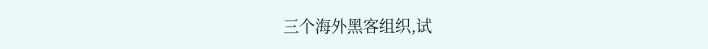三个海外黑客组织,试